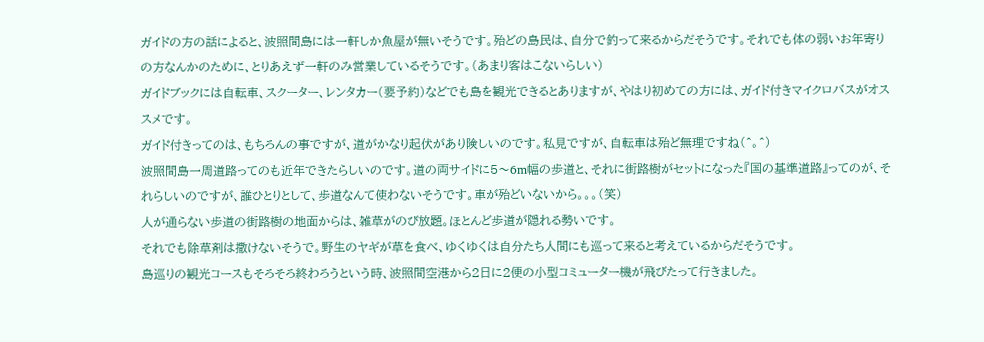ガイドの方の話によると、波照間島には一軒しか魚屋が無いそうです。殆どの島民は、自分で釣って来るからだそうです。それでも体の弱いお年寄りの方なんかのために、とりあえず一軒のみ営業しているそうです。(あまり客はこないらしい)
ガイドブックには自転車、スクーター、レンタカー(要予約)などでも島を観光できるとありますが、やはり初めての方には、ガイド付きマイクロバスがオススメです。
ガイド付きってのは、もちろんの事ですが、道がかなり起伏があり険しいのです。私見ですが、自転車は殆ど無理ですね(^。^)
波照間島一周道路ってのも近年できたらしいのです。道の両サイドに5〜6m幅の歩道と、それに街路樹がセットになった『国の基準道路』ってのが、それらしいのですが、誰ひとりとして、歩道なんて使わないそうです。車が殆どいないから。。。(笑)
人が通らない歩道の街路樹の地面からは、雑草がのび放題。ほとんど歩道が隠れる勢いです。
それでも除草剤は撒けないそうで。野生のヤギが草を食べ、ゆくゆくは自分たち人間にも巡って来ると考えているからだそうです。
島巡りの観光コースもそろそろ終わろうという時、波照間空港から2日に2便の小型コミューター機が飛びたって行きました。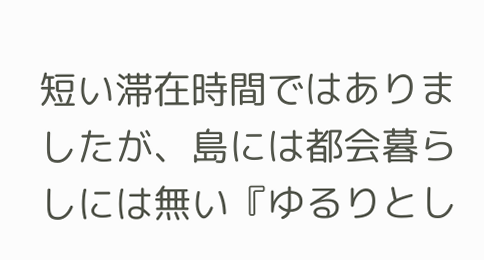短い滞在時間ではありましたが、島には都会暮らしには無い『ゆるりとし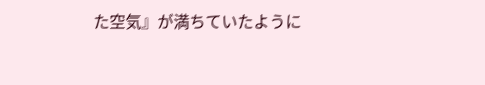た空気』が満ちていたように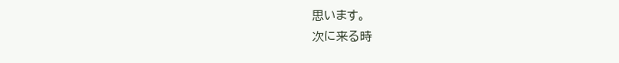思います。
次に来る時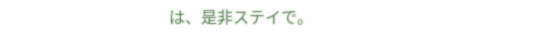は、是非ステイで。